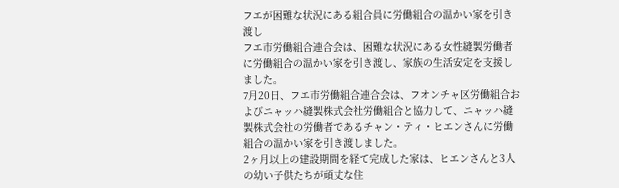フエが困難な状況にある組合員に労働組合の温かい家を引き渡し
フエ市労働組合連合会は、困難な状況にある女性縫製労働者に労働組合の温かい家を引き渡し、家族の生活安定を支援しました。
7月20日、フエ市労働組合連合会は、フオンチャ区労働組合およびニャッハ縫製株式会社労働組合と協力して、ニャッハ縫製株式会社の労働者であるチャン・ティ・ヒエンさんに労働組合の温かい家を引き渡しました。
2ヶ月以上の建設期間を経て完成した家は、ヒエンさんと3人の幼い子供たちが頑丈な住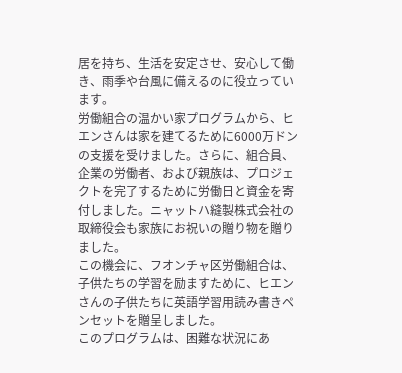居を持ち、生活を安定させ、安心して働き、雨季や台風に備えるのに役立っています。
労働組合の温かい家プログラムから、ヒエンさんは家を建てるために6000万ドンの支援を受けました。さらに、組合員、企業の労働者、および親族は、プロジェクトを完了するために労働日と資金を寄付しました。ニャットハ縫製株式会社の取締役会も家族にお祝いの贈り物を贈りました。
この機会に、フオンチャ区労働組合は、子供たちの学習を励ますために、ヒエンさんの子供たちに英語学習用読み書きペンセットを贈呈しました。
このプログラムは、困難な状況にあ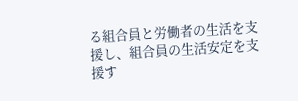る組合員と労働者の生活を支援し、組合員の生活安定を支援す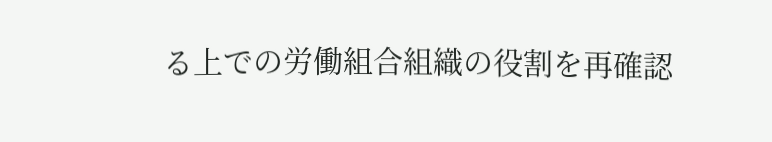る上での労働組合組織の役割を再確認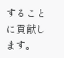することに貢献します。